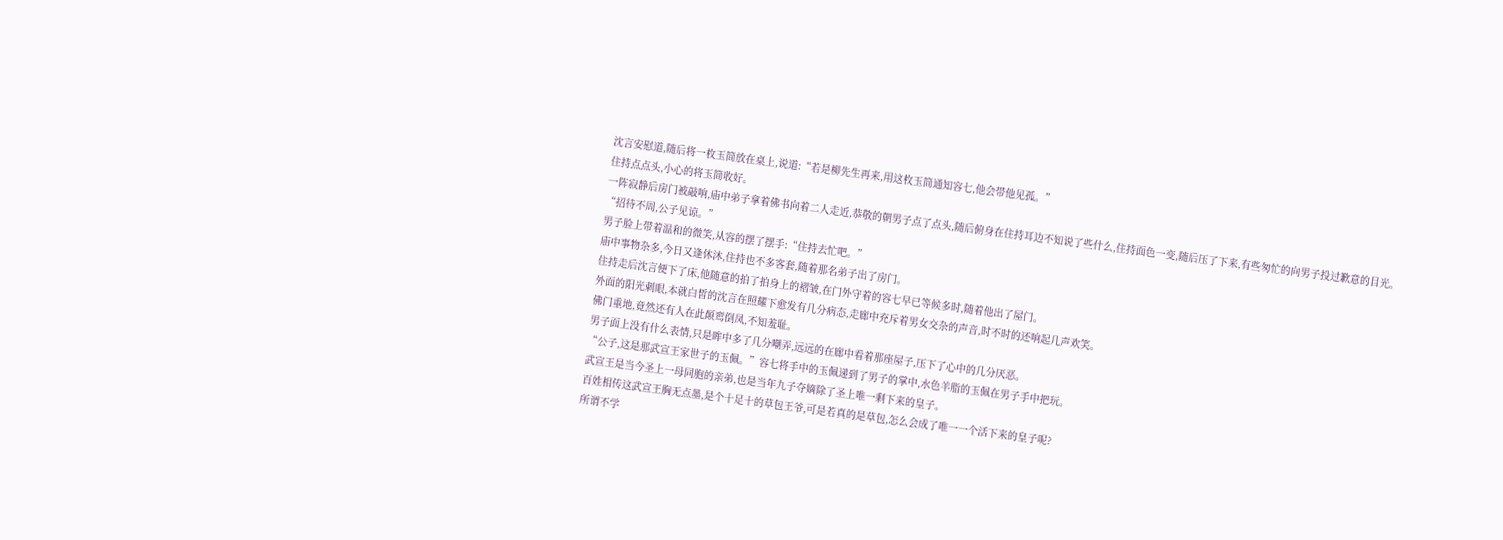沈言安慰道,随后将一枚玉简放在桌上,说道:“若是柳先生再来,用这枚玉简通知容七,他会带他见孤。”
住持点点头,小心的将玉简收好。
一阵寂静后房门被敲响,庙中弟子拿着佛书向着二人走近,恭敬的朝男子点了点头,随后俯身在住持耳边不知说了些什么,住持面色一变,随后压了下来,有些匆忙的向男子投过歉意的目光。
“招待不周,公子见谅。”
男子脸上带着温和的微笑,从容的摆了摆手:“住持去忙吧。”
庙中事物杂多,今日又逢休沐,住持也不多客套,随着那名弟子出了房门。
住持走后沈言便下了床,他随意的拍了拍身上的褶皱,在门外守着的容七早已等候多时,随着他出了屋门。
外面的阳光刺眼,本就白皙的沈言在照耀下愈发有几分病态,走廊中充斥着男女交杂的声音,时不时的还响起几声欢笑。
佛门重地,竟然还有人在此颠鸾倒凤,不知羞耻。
男子面上没有什么表情,只是眸中多了几分嘲弄,远远的在廊中看着那座屋子,压下了心中的几分厌恶。
“公子,这是那武宣王家世子的玉佩。”容七将手中的玉佩递到了男子的掌中,水色羊脂的玉佩在男子手中把玩。
武宣王是当今圣上一母同胞的亲弟,也是当年九子夺嫡除了圣上唯一剩下来的皇子。
百姓相传这武宣王胸无点墨,是个十足十的草包王爷,可是若真的是草包,怎么会成了唯一一个活下来的皇子呢?
所谓不学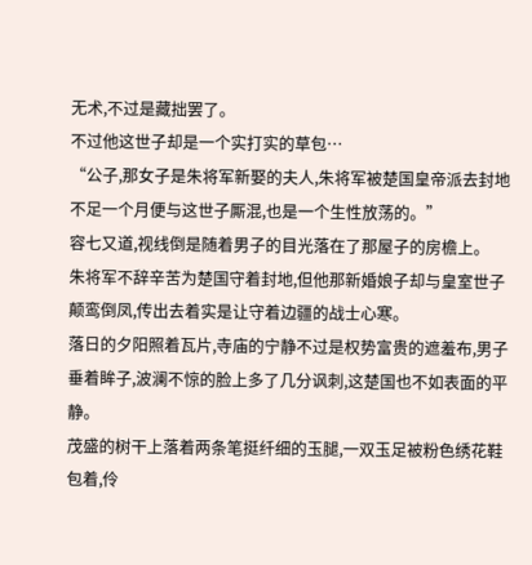无术,不过是藏拙罢了。
不过他这世子却是一个实打实的草包…
“公子,那女子是朱将军新娶的夫人,朱将军被楚国皇帝派去封地不足一个月便与这世子厮混,也是一个生性放荡的。”
容七又道,视线倒是随着男子的目光落在了那屋子的房檐上。
朱将军不辞辛苦为楚国守着封地,但他那新婚娘子却与皇室世子颠鸾倒凤,传出去着实是让守着边疆的战士心寒。
落日的夕阳照着瓦片,寺庙的宁静不过是权势富贵的遮羞布,男子垂着眸子,波澜不惊的脸上多了几分讽刺,这楚国也不如表面的平静。
茂盛的树干上落着两条笔挺纤细的玉腿,一双玉足被粉色绣花鞋包着,伶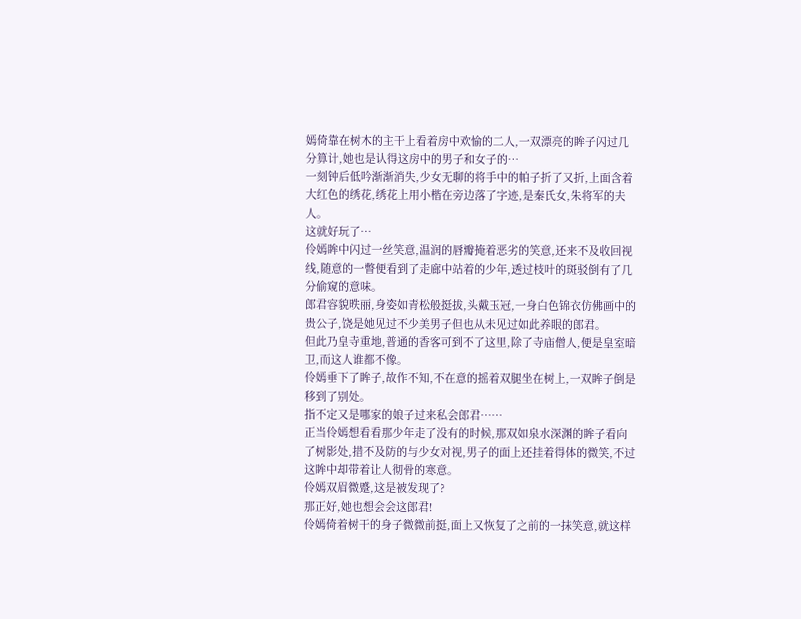嫣倚靠在树木的主干上看着房中欢愉的二人,一双漂亮的眸子闪过几分算计,她也是认得这房中的男子和女子的…
一刻钟后低吟渐渐消失,少女无聊的将手中的帕子折了又折,上面含着大红色的绣花,绣花上用小楷在旁边落了字迹,是秦氏女,朱将军的夫人。
这就好玩了…
伶嫣眸中闪过一丝笑意,温润的唇瓣掩着恶劣的笑意,还来不及收回视线,随意的一瞥便看到了走廊中站着的少年,透过枝叶的斑驳倒有了几分偷窥的意味。
郎君容貌昳丽,身姿如青松般挺拔,头戴玉冠,一身白色锦衣仿佛画中的贵公子,饶是她见过不少美男子但也从未见过如此养眼的郎君。
但此乃皇寺重地,普通的香客可到不了这里,除了寺庙僧人,便是皇室暗卫,而这人谁都不像。
伶嫣垂下了眸子,故作不知,不在意的摇着双腿坐在树上,一双眸子倒是移到了别处。
指不定又是哪家的娘子过来私会郎君……
正当伶嫣想看看那少年走了没有的时候,那双如泉水深渊的眸子看向了树影处,措不及防的与少女对视,男子的面上还挂着得体的微笑,不过这眸中却带着让人彻骨的寒意。
伶嫣双眉微蹙,这是被发现了?
那正好,她也想会会这郎君!
伶嫣倚着树干的身子微微前挺,面上又恢复了之前的一抹笑意,就这样